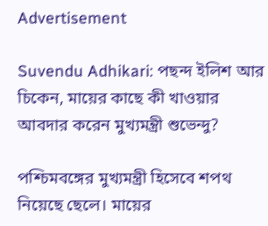Advertisement

Suvendu Adhikari: পছন্দ ইলিশ আর চিকেন, মায়ের কাছে কী খাওয়ার আবদার করেন মুখ্যমন্ত্রী শুভেন্দু?

পশ্চিমবঙ্গের মুখ্যমন্ত্রী হিসেবে শপথ নিয়েছে ছেলে। মায়ের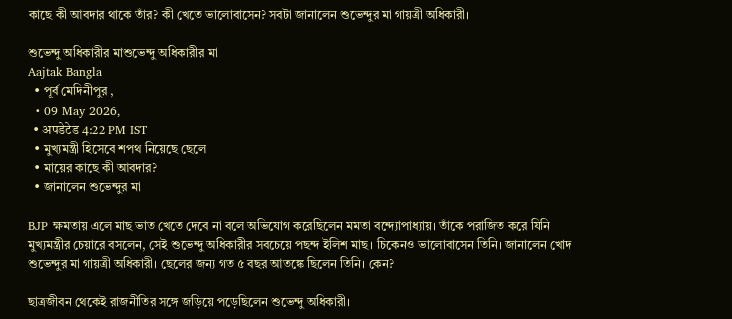কাছে কী আবদার থাকে তাঁর? কী খেতে ভালোবাসেন? সবটা জানালেন শুভেন্দুর মা গায়ত্রী অধিকারী।

শুভেন্দু অধিকারীর মাশুভেন্দু অধিকারীর মা
Aajtak Bangla
  • পূর্ব মেদিনীপুর ,
  • 09 May 2026,
  • अपडेटेड 4:22 PM IST
  • মুখ্যমন্ত্রী হিসেবে শপথ নিয়েছে ছেলে
  • মায়ের কাছে কী আবদার?
  • জানালেন শুভেন্দুর মা

BJP ক্ষমতায় এলে মাছ ভাত খেতে দেবে না বলে অভিযোগ করেছিলেন মমতা বন্দ্যোপাধ্যায়। তাঁকে পরাজিত করে যিনি মুখ্যমন্ত্রীর চেয়ারে বসলেন, সেই শুভেন্দু অধিকারীর সবচেয়ে পছন্দ ইলিশ মাছ। চিকেনও ভালোবাসেন তিনি। জানালেন খোদ শুভেন্দুর মা গায়ত্রী অধিকারী। ছেলের জন্য গত ৫ বছর আতঙ্কে ছিলেন তিনি। কেন?

ছাত্রজীবন থেকেই রাজনীতির সঙ্গে জড়িয়ে পড়েছিলেন শুভেন্দু অধিকারী।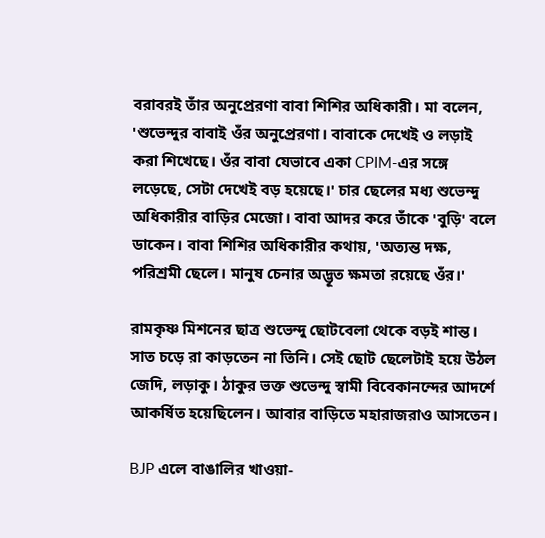বরাবরই তাঁর অনুপ্রেরণা বাবা শিশির অধিকারী। মা বলেন, 'শুভেন্দুর বাবাই ওঁর অনুপ্রেরণা। বাবাকে দেখেই ও লড়াই করা শিখেছে। ওঁর বাবা যেভাবে একা CPIM-এর সঙ্গে লড়েছে, সেটা দেখেই বড় হয়েছে।' চার ছেলের মধ্য শুভেন্দু অধিকারীর বাড়ির মেজো। বাবা আদর করে তাঁকে 'বুড়ি' বলে ডাকেন। বাবা শিশির অধিকারীর কথায়, 'অত্যন্ত দক্ষ, পরিশ্রমী ছেলে। মানুষ চেনার অদ্ভূত ক্ষমতা রয়েছে ওঁর।'

রামকৃষ্ণ মিশনের ছাত্র শুভেন্দু ছোটবেলা থেকে বড়ই শান্ত। সাত চড়ে রা কাড়তেন না তিনি। সেই ছোট ছেলেটাই হয়ে উঠল জেদি, লড়াকু। ঠাকুর ভক্ত শুভেন্দু স্বামী বিবেকানন্দের আদর্শে আকর্ষিত হয়েছিলেন। আবার বাড়িতে মহারাজরাও আসতেন।

BJP এলে বাঙালির খাওয়া-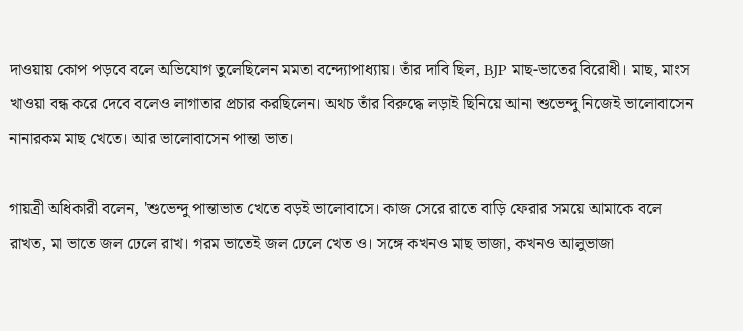দাওয়ায় কোপ পড়বে বলে অভিযোগ তুলেছিলেন মমতা বন্দ্যোপাধ্যায়। তাঁর দাবি ছিল, BJP মাছ-ভাতের বিরোধী। মাছ, মাংস খাওয়া বন্ধ করে দেবে বলেও লাগাতার প্রচার করছিলেন। অথচ তাঁর বিরুদ্ধে লড়াই ছিনিয়ে আনা শুভেন্দু নিজেই ভালোবাসেন নানারকম মাছ খেতে। আর ভালোবাসেন পান্তা ভাত।

গায়ত্রী অধিকারী বলেন, 'শুভেন্দু পান্তাভাত খেতে বড়ই ভালোবাসে। কাজ সেরে রাতে বাড়ি ফেরার সময়ে আমাকে বলে রাখত, মা ভাতে জল ঢেলে রাখ। গরম ভাতেই জল ঢেলে খেত ও। সঙ্গে কখনও মাছ ভাজা, কখনও আলুভাজা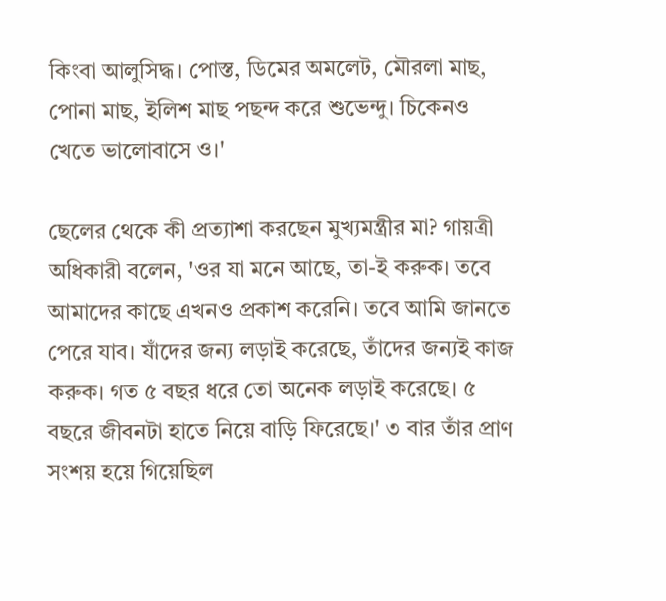কিংবা আলুসিদ্ধ। পোস্ত, ডিমের অমলেট, মৌরলা মাছ, পোনা মাছ, ইলিশ মাছ পছন্দ করে শুভেন্দু। চিকেনও খেতে ভালোবাসে ও।'

ছেলের থেকে কী প্রত্যাশা করছেন মুখ্যমন্ত্রীর মা? গায়ত্রী অধিকারী বলেন, 'ওর যা মনে আছে, তা-ই করুক। তবে আমাদের কাছে এখনও প্রকাশ করেনি। তবে আমি জানতে পেরে যাব। যাঁদের জন্য লড়াই করেছে, তাঁদের জন্যই কাজ করুক। গত ৫ বছর ধরে তো অনেক লড়াই করেছে। ৫ বছরে জীবনটা হাতে নিয়ে বাড়ি ফিরেছে।' ৩ বার তাঁর প্রাণ সংশয় হয়ে গিয়েছিল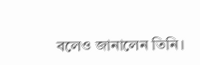বলেও জানালেন তিনি।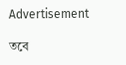Advertisement

তবে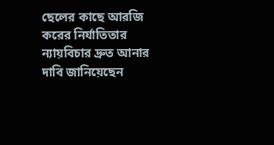ছেলের কাছে আরজি করের নির্যাতিতার ন্যায়বিচার দ্রুত আনার দাবি জানিয়েছেন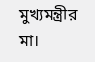মুখ্যমন্ত্রীর মা।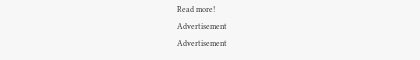Read more!
Advertisement
Advertisement